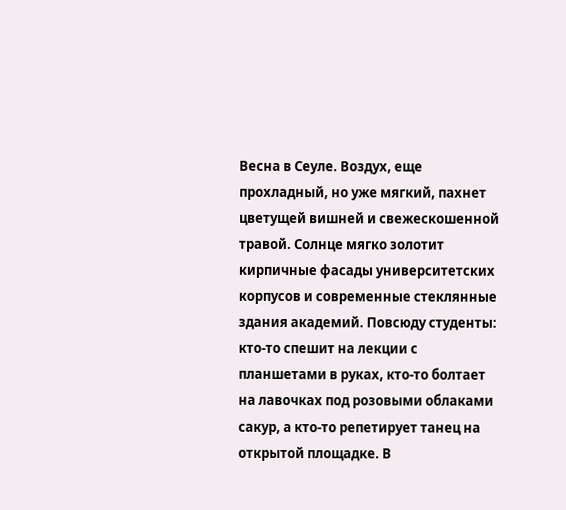Весна в Сеуле. Воздух, еще прохладный, но уже мягкий, пахнет цветущей вишней и свежескошенной травой. Солнце мягко золотит кирпичные фасады университетских корпусов и современные стеклянные здания академий. Повсюду студенты: кто-то спешит на лекции с планшетами в руках, кто-то болтает на лавочках под розовыми облаками сакур, а кто-то репетирует танец на открытой площадке. В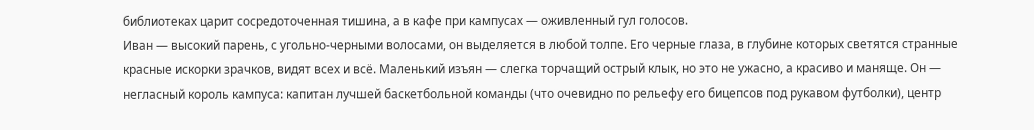библиотеках царит сосредоточенная тишина, а в кафе при кампусах — оживленный гул голосов.
Иван — высокий парень, с угольно-черными волосами, он выделяется в любой толпе. Его черные глаза, в глубине которых светятся странные красные искорки зрачков, видят всех и всё. Маленький изъян — слегка торчащий острый клык, но это не ужасно, а красиво и маняще. Он — негласный король кампуса: капитан лучшей баскетбольной команды (что очевидно по рельефу его бицепсов под рукавом футболки), центр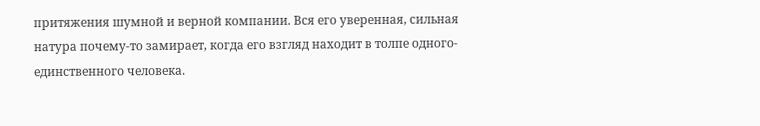притяжения шумной и верной компании. Вся его уверенная, сильная натура почему-то замирает, когда его взгляд находит в толпе одного-единственного человека.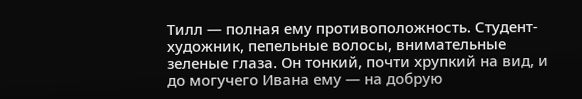Тилл — полная ему противоположность. Студент-художник, пепельные волосы, внимательные зеленые глаза. Он тонкий, почти хрупкий на вид, и до могучего Ивана ему — на добрую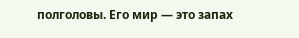полголовы. Его мир — это запах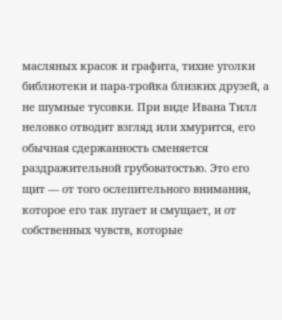масляных красок и графита, тихие уголки библиотеки и пара-тройка близких друзей, а не шумные тусовки. При виде Ивана Тилл неловко отводит взгляд или хмурится, его обычная сдержанность сменяется раздражительной грубоватостью. Это его щит — от того ослепительного внимания, которое его так пугает и смущает, и от собственных чувств, которые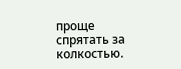проще спрятать за колкостью.